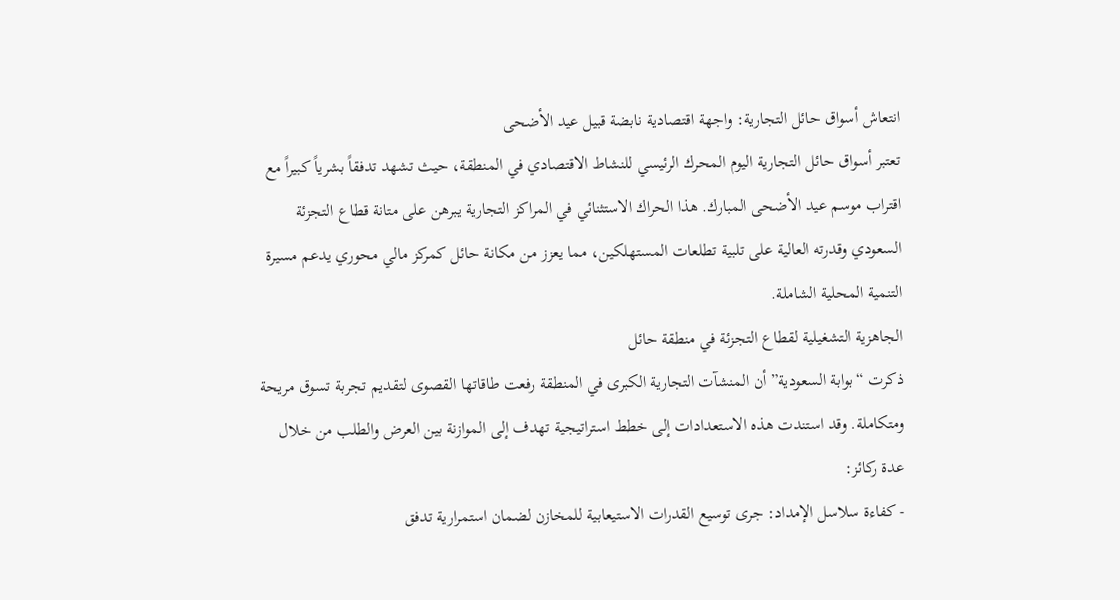انتعاش أسواق حائل التجارية: واجهة اقتصادية نابضة قبيل عيد الأضحى
تعتبر أسواق حائل التجارية اليوم المحرك الرئيسي للنشاط الاقتصادي في المنطقة، حيث تشهد تدفقاً بشرياً كبيراً مع اقتراب موسم عيد الأضحى المبارك. هذا الحراك الاستثنائي في المراكز التجارية يبرهن على متانة قطاع التجزئة السعودي وقدرته العالية على تلبية تطلعات المستهلكين، مما يعزز من مكانة حائل كمركز مالي محوري يدعم مسيرة التنمية المحلية الشاملة.
الجاهزية التشغيلية لقطاع التجزئة في منطقة حائل
ذكرت “بوابة السعودية” أن المنشآت التجارية الكبرى في المنطقة رفعت طاقاتها القصوى لتقديم تجربة تسوق مريحة ومتكاملة. وقد استندت هذه الاستعدادات إلى خطط استراتيجية تهدف إلى الموازنة بين العرض والطلب من خلال عدة ركائز:
- كفاءة سلاسل الإمداد: جرى توسيع القدرات الاستيعابية للمخازن لضمان استمرارية تدفق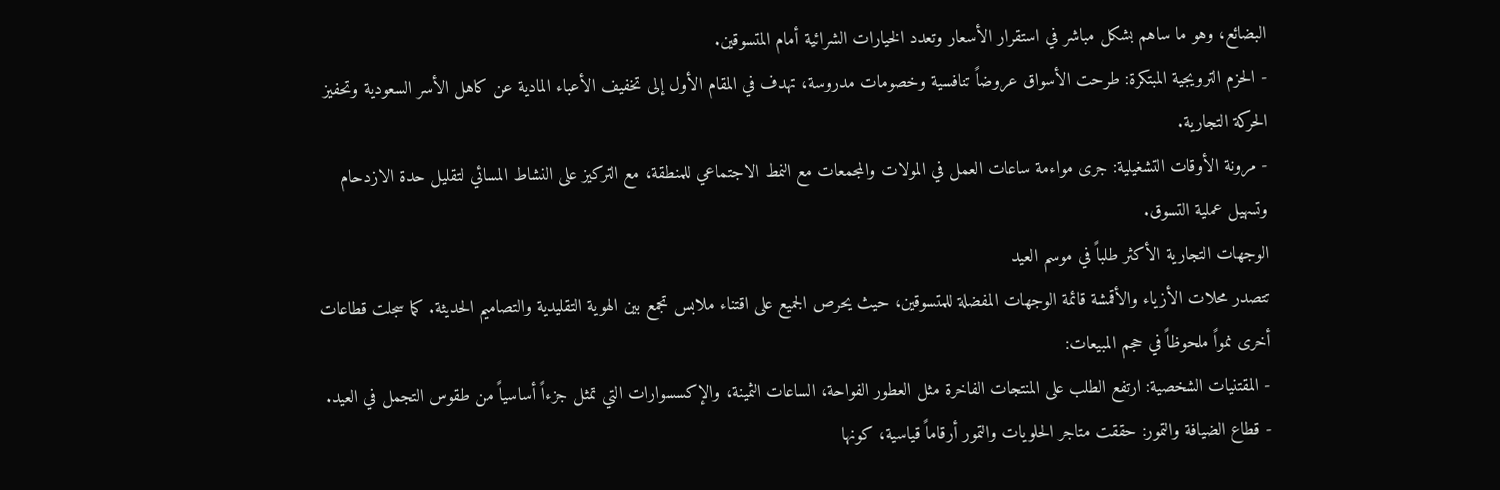البضائع، وهو ما ساهم بشكل مباشر في استقرار الأسعار وتعدد الخيارات الشرائية أمام المتسوقين.
- الحزم الترويجية المبتكرة: طرحت الأسواق عروضاً تنافسية وخصومات مدروسة، تهدف في المقام الأول إلى تخفيف الأعباء المادية عن كاهل الأسر السعودية وتحفيز الحركة التجارية.
- مرونة الأوقات التشغيلية: جرى مواءمة ساعات العمل في المولات والمجمعات مع النمط الاجتماعي للمنطقة، مع التركيز على النشاط المسائي لتقليل حدة الازدحام وتسهيل عملية التسوق.
الوجهات التجارية الأكثر طلباً في موسم العيد
تتصدر محلات الأزياء والأقمشة قائمة الوجهات المفضلة للمتسوقين، حيث يحرص الجميع على اقتناء ملابس تجمع بين الهوية التقليدية والتصاميم الحديثة. كما سجلت قطاعات أخرى نمواً ملحوظاً في حجم المبيعات:
- المقتنيات الشخصية: ارتفع الطلب على المنتجات الفاخرة مثل العطور الفواحة، الساعات الثمينة، والإكسسوارات التي تمثل جزءاً أساسياً من طقوس التجمل في العيد.
- قطاع الضيافة والتمور: حققت متاجر الحلويات والتمور أرقاماً قياسية، كونها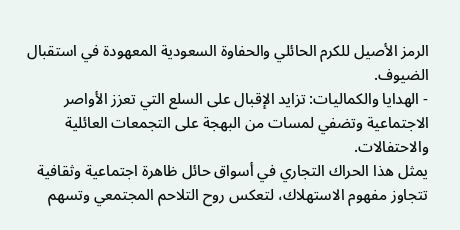الرمز الأصيل للكرم الحائلي والحفاوة السعودية المعهودة في استقبال الضيوف.
- الهدايا والكماليات: تزايد الإقبال على السلع التي تعزز الأواصر الاجتماعية وتضفي لمسات من البهجة على التجمعات العائلية والاحتفالات.
يمثل هذا الحراك التجاري في أسواق حائل ظاهرة اجتماعية وثقافية تتجاوز مفهوم الاستهلاك، لتعكس روح التلاحم المجتمعي وتسهم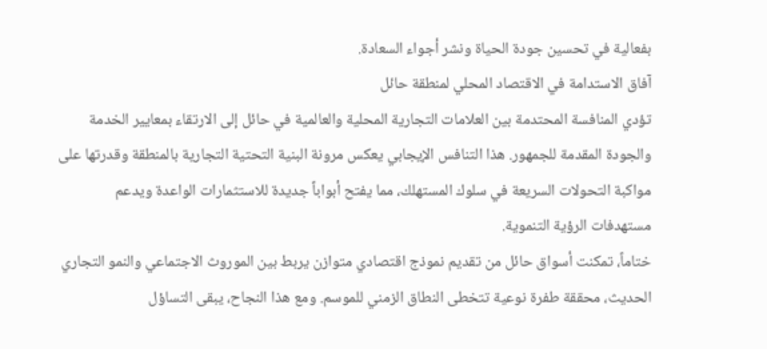بفعالية في تحسين جودة الحياة ونشر أجواء السعادة.
آفاق الاستدامة في الاقتصاد المحلي لمنطقة حائل
تؤدي المنافسة المحتدمة بين العلامات التجارية المحلية والعالمية في حائل إلى الارتقاء بمعايير الخدمة والجودة المقدمة للجمهور. هذا التنافس الإيجابي يعكس مرونة البنية التحتية التجارية بالمنطقة وقدرتها على مواكبة التحولات السريعة في سلوك المستهلك، مما يفتح أبواباً جديدة للاستثمارات الواعدة ويدعم مستهدفات الرؤية التنموية.
ختاماً، تمكنت أسواق حائل من تقديم نموذج اقتصادي متوازن يربط بين الموروث الاجتماعي والنمو التجاري الحديث، محققة طفرة نوعية تتخطى النطاق الزمني للموسم. ومع هذا النجاح، يبقى التساؤل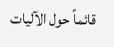قائماً حول الآليات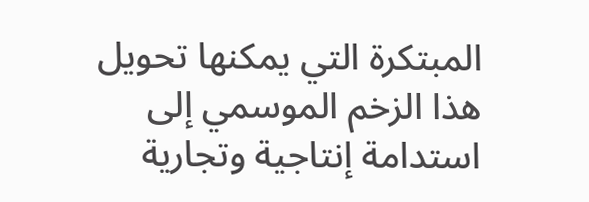المبتكرة التي يمكنها تحويل هذا الزخم الموسمي إلى استدامة إنتاجية وتجارية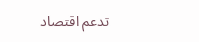تدعم اقتصاد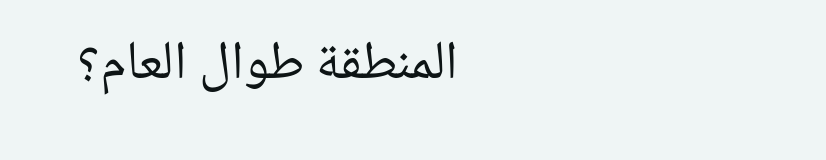المنطقة طوال العام؟